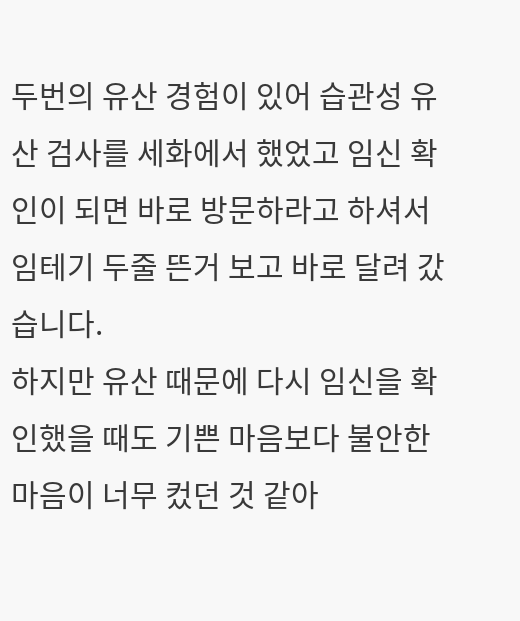두번의 유산 경험이 있어 습관성 유산 검사를 세화에서 했었고 임신 확인이 되면 바로 방문하라고 하셔서 임테기 두줄 뜬거 보고 바로 달려 갔습니다.
하지만 유산 때문에 다시 임신을 확인했을 때도 기쁜 마음보다 불안한 마음이 너무 컸던 것 같아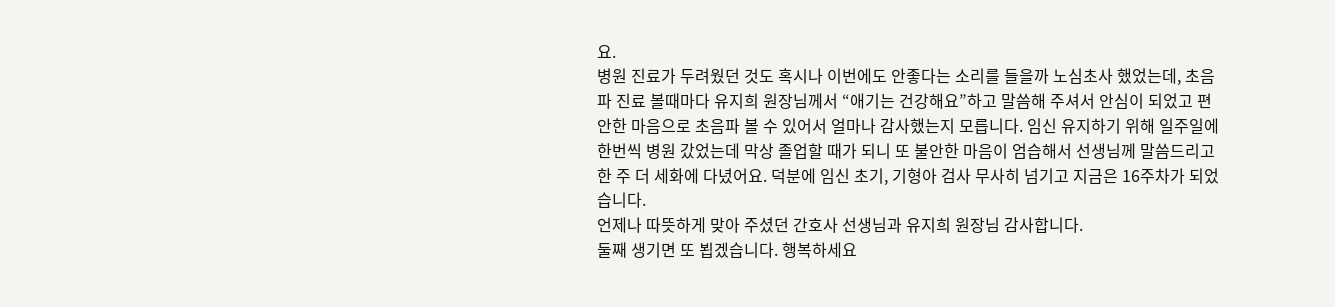요.
병원 진료가 두려웠던 것도 혹시나 이번에도 안좋다는 소리를 들을까 노심초사 했었는데, 초음파 진료 볼때마다 유지희 원장님께서 “애기는 건강해요”하고 말씀해 주셔서 안심이 되었고 편안한 마음으로 초음파 볼 수 있어서 얼마나 감사했는지 모릅니다. 임신 유지하기 위해 일주일에 한번씩 병원 갔었는데 막상 졸업할 때가 되니 또 불안한 마음이 엄습해서 선생님께 말씀드리고 한 주 더 세화에 다녔어요. 덕분에 임신 초기, 기형아 검사 무사히 넘기고 지금은 16주차가 되었습니다.
언제나 따뜻하게 맞아 주셨던 간호사 선생님과 유지희 원장님 감사합니다.
둘째 생기면 또 뵙겠습니다. 행복하세요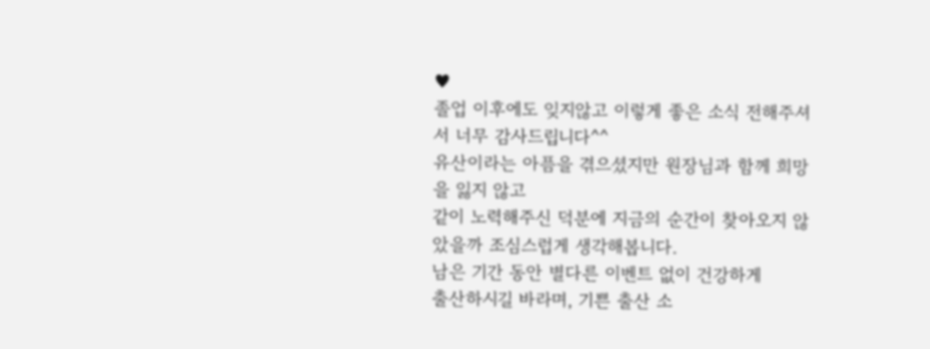♥
졸업 이후에도 잊지않고 이렇게 좋은 소식 전해주셔서 너무 감사드립니다^^
유산이라는 아픔을 겪으셨지만 원장님과 함께 희망을 잃지 않고
같이 노력해주신 덕분에 지금의 순간이 찾아오지 않았을까 조심스럽게 생각해봅니다.
남은 기간 동안 별다른 이벤트 없이 건강하게
출산하시길 바라며, 기쁜 출산 소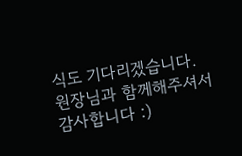식도 기다리겠습니다.
원장님과 함께해주셔서 감사합니다 :)